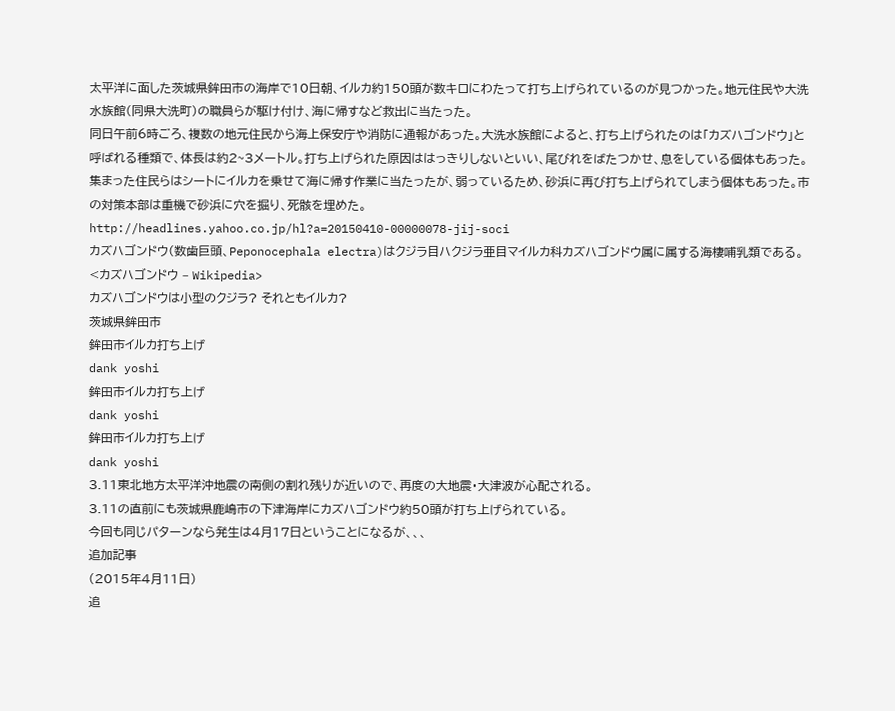太平洋に面した茨城県鉾田市の海岸で10日朝、イルカ約150頭が数キロにわたって打ち上げられているのが見つかった。地元住民や大洗水族館(同県大洗町)の職員らが駆け付け、海に帰すなど救出に当たった。
同日午前6時ごろ、複数の地元住民から海上保安庁や消防に通報があった。大洗水族館によると、打ち上げられたのは「カズハゴンドウ」と呼ばれる種類で、体長は約2~3メートル。打ち上げられた原因ははっきりしないといい、尾びれをばたつかせ、息をしている個体もあった。
集まった住民らはシートにイルカを乗せて海に帰す作業に当たったが、弱っているため、砂浜に再び打ち上げられてしまう個体もあった。市の対策本部は重機で砂浜に穴を掘り、死骸を埋めた。
http://headlines.yahoo.co.jp/hl?a=20150410-00000078-jij-soci
カズハゴンドウ(数歯巨頭、Peponocephala electra)はクジラ目ハクジラ亜目マイルカ科カズハゴンドウ属に属する海棲哺乳類である。
<カズハゴンドウ – Wikipedia>
カズハゴンドウは小型のクジラ? それともイルカ?
茨城県鉾田市
鉾田市イルカ打ち上げ
dank yoshi
鉾田市イルカ打ち上げ
dank yoshi
鉾田市イルカ打ち上げ
dank yoshi
3.11東北地方太平洋沖地震の南側の割れ残りが近いので、再度の大地震・大津波が心配される。
3.11の直前にも茨城県鹿嶋市の下津海岸にカズハゴンドウ約50頭が打ち上げられている。
今回も同じパターンなら発生は4月17日ということになるが、、、
追加記事
(2015年4月11日)
追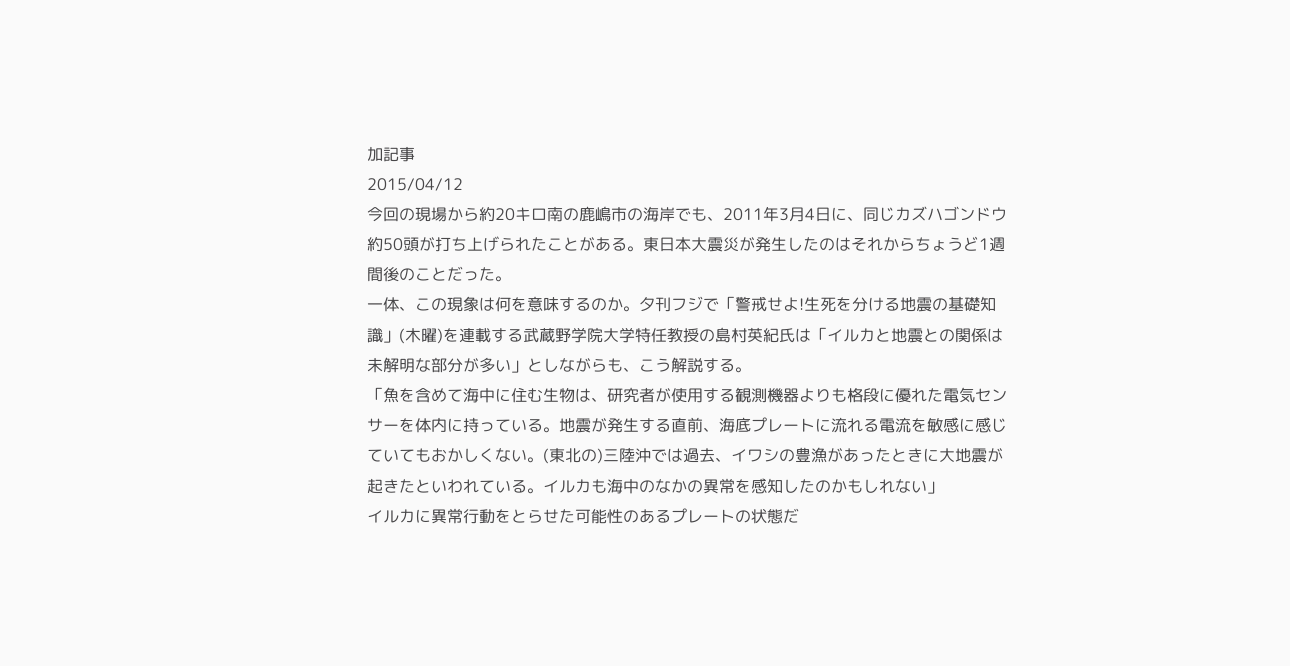加記事
2015/04/12
今回の現場から約20キロ南の鹿嶋市の海岸でも、2011年3月4日に、同じカズハゴンドウ約50頭が打ち上げられたことがある。東日本大震災が発生したのはそれからちょうど1週間後のことだった。
一体、この現象は何を意味するのか。夕刊フジで「警戒せよ!生死を分ける地震の基礎知識」(木曜)を連載する武蔵野学院大学特任教授の島村英紀氏は「イルカと地震との関係は未解明な部分が多い」としながらも、こう解説する。
「魚を含めて海中に住む生物は、研究者が使用する観測機器よりも格段に優れた電気センサーを体内に持っている。地震が発生する直前、海底プレートに流れる電流を敏感に感じていてもおかしくない。(東北の)三陸沖では過去、イワシの豊漁があったときに大地震が起きたといわれている。イルカも海中のなかの異常を感知したのかもしれない」
イルカに異常行動をとらせた可能性のあるプレートの状態だ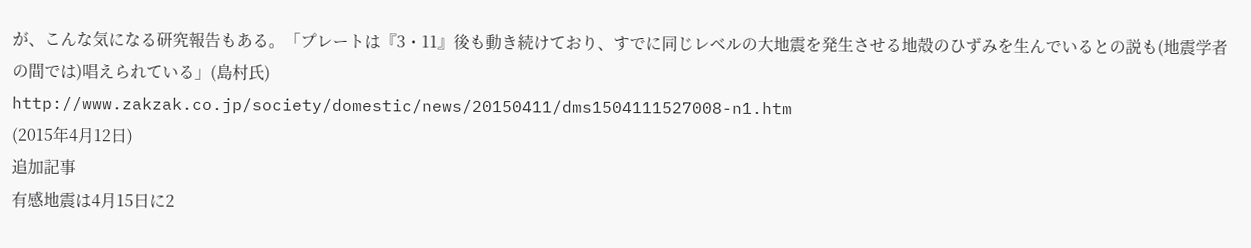が、こんな気になる研究報告もある。「プレートは『3・11』後も動き続けており、すでに同じレベルの大地震を発生させる地殻のひずみを生んでいるとの説も(地震学者の間では)唱えられている」(島村氏)
http://www.zakzak.co.jp/society/domestic/news/20150411/dms1504111527008-n1.htm
(2015年4月12日)
追加記事
有感地震は4月15日に2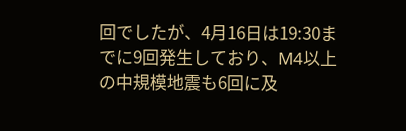回でしたが、4月16日は19:30までに9回発生しており、M4以上の中規模地震も6回に及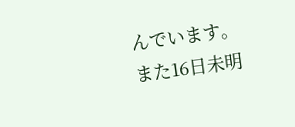んでいます。
また16日未明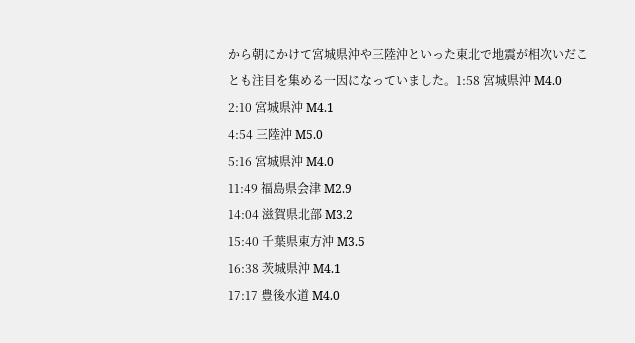から朝にかけて宮城県沖や三陸沖といった東北で地震が相次いだことも注目を集める一因になっていました。1:58 宮城県沖 M4.0
2:10 宮城県沖 M4.1
4:54 三陸沖 M5.0
5:16 宮城県沖 M4.0
11:49 福島県会津 M2.9
14:04 滋賀県北部 M3.2
15:40 千葉県東方沖 M3.5
16:38 茨城県沖 M4.1
17:17 豊後水道 M4.0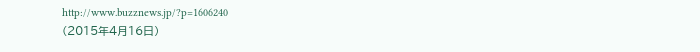http://www.buzznews.jp/?p=1606240
(2015年4月16日)